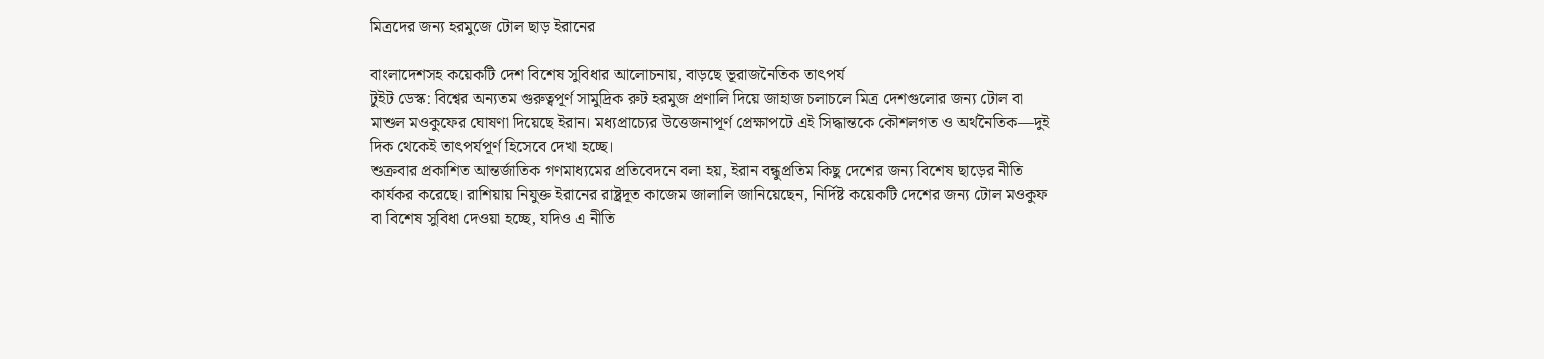মিত্রদের জন্য হরমুজে টোল ছাড় ইরানের

বাংলাদেশসহ কয়েকটি দেশ বিশেষ সুবিধার আলোচনায়, বাড়ছে ভূরাজনৈতিক তাৎপর্য
টুইট ডেস্ক: বিশ্বের অন্যতম গুরুত্বপূর্ণ সামুদ্রিক রুট হরমুজ প্রণালি দিয়ে জাহাজ চলাচলে মিত্র দেশগুলোর জন্য টোল বা মাশুল মওকুফের ঘোষণা দিয়েছে ইরান। মধ্যপ্রাচ্যের উত্তেজনাপূর্ণ প্রেক্ষাপটে এই সিদ্ধান্তকে কৌশলগত ও অর্থনৈতিক—দুই দিক থেকেই তাৎপর্যপূর্ণ হিসেবে দেখা হচ্ছে।
শুক্রবার প্রকাশিত আন্তর্জাতিক গণমাধ্যমের প্রতিবেদনে বলা হয়, ইরান বন্ধুপ্রতিম কিছু দেশের জন্য বিশেষ ছাড়ের নীতি কার্যকর করেছে। রাশিয়ায় নিযুক্ত ইরানের রাষ্ট্রদূত কাজেম জালালি জানিয়েছেন, নির্দিষ্ট কয়েকটি দেশের জন্য টোল মওকুফ বা বিশেষ সুবিধা দেওয়া হচ্ছে, যদিও এ নীতি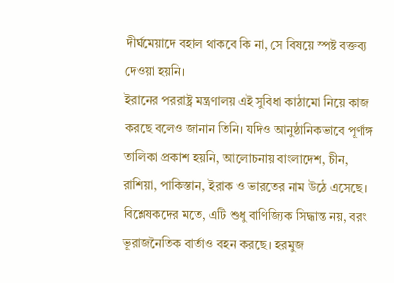দীর্ঘমেয়াদে বহাল থাকবে কি না, সে বিষয়ে স্পষ্ট বক্তব্য দেওয়া হয়নি।
ইরানের পররাষ্ট্র মন্ত্রণালয় এই সুবিধা কাঠামো নিয়ে কাজ করছে বলেও জানান তিনি। যদিও আনুষ্ঠানিকভাবে পূর্ণাঙ্গ তালিকা প্রকাশ হয়নি, আলোচনায় বাংলাদেশ, চীন, রাশিয়া, পাকিস্তান, ইরাক ও ভারতের নাম উঠে এসেছে।
বিশ্লেষকদের মতে, এটি শুধু বাণিজ্যিক সিদ্ধান্ত নয়, বরং ভূরাজনৈতিক বার্তাও বহন করছে। হরমুজ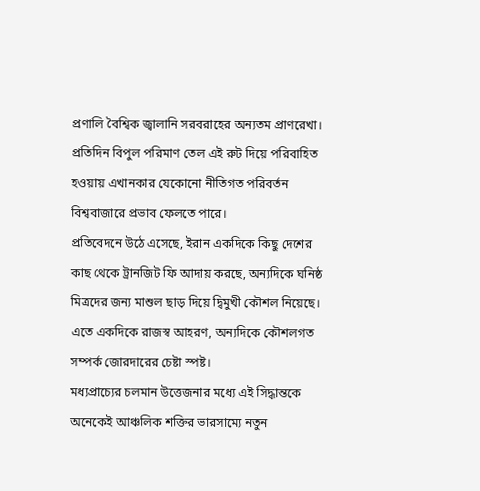প্রণালি বৈশ্বিক জ্বালানি সরবরাহের অন্যতম প্রাণরেখা। প্রতিদিন বিপুল পরিমাণ তেল এই রুট দিয়ে পরিবাহিত হওয়ায় এখানকার যেকোনো নীতিগত পরিবর্তন বিশ্ববাজারে প্রভাব ফেলতে পারে।
প্রতিবেদনে উঠে এসেছে, ইরান একদিকে কিছু দেশের কাছ থেকে ট্রানজিট ফি আদায় করছে, অন্যদিকে ঘনিষ্ঠ মিত্রদের জন্য মাশুল ছাড় দিয়ে দ্বিমুখী কৌশল নিয়েছে। এতে একদিকে রাজস্ব আহরণ, অন্যদিকে কৌশলগত সম্পর্ক জোরদারের চেষ্টা স্পষ্ট।
মধ্যপ্রাচ্যের চলমান উত্তেজনার মধ্যে এই সিদ্ধান্তকে অনেকেই আঞ্চলিক শক্তির ভারসাম্যে নতুন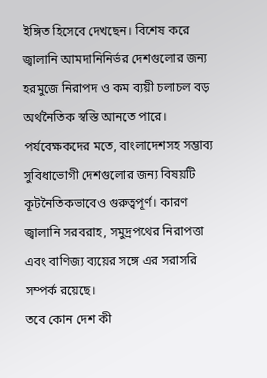ইঙ্গিত হিসেবে দেখছেন। বিশেষ করে জ্বালানি আমদানিনির্ভর দেশগুলোর জন্য হরমুজে নিরাপদ ও কম ব্যয়ী চলাচল বড় অর্থনৈতিক স্বস্তি আনতে পারে।
পর্যবেক্ষকদের মতে, বাংলাদেশসহ সম্ভাব্য সুবিধাভোগী দেশগুলোর জন্য বিষয়টি কূটনৈতিকভাবেও গুরুত্বপূর্ণ। কারণ জ্বালানি সরবরাহ, সমুদ্রপথের নিরাপত্তা এবং বাণিজ্য ব্যয়ের সঙ্গে এর সরাসরি সম্পর্ক রয়েছে।
তবে কোন দেশ কী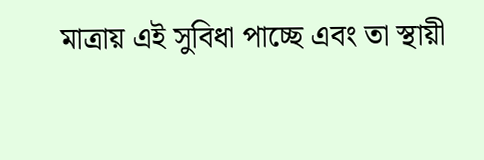মাত্রায় এই সুবিধা পাচ্ছে এবং তা স্থায়ী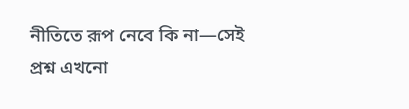নীতিতে রূপ নেবে কি না—সেই প্রশ্ন এখনো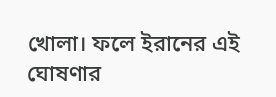খোলা। ফলে ইরানের এই ঘোষণার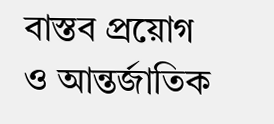বাস্তব প্রয়োগ ও আন্তর্জাতিক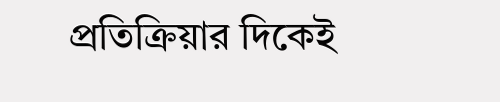প্রতিক্রিয়ার দিকেই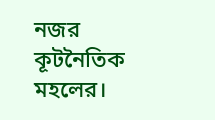নজর কূটনৈতিক মহলের।